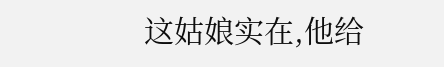这姑娘实在,他给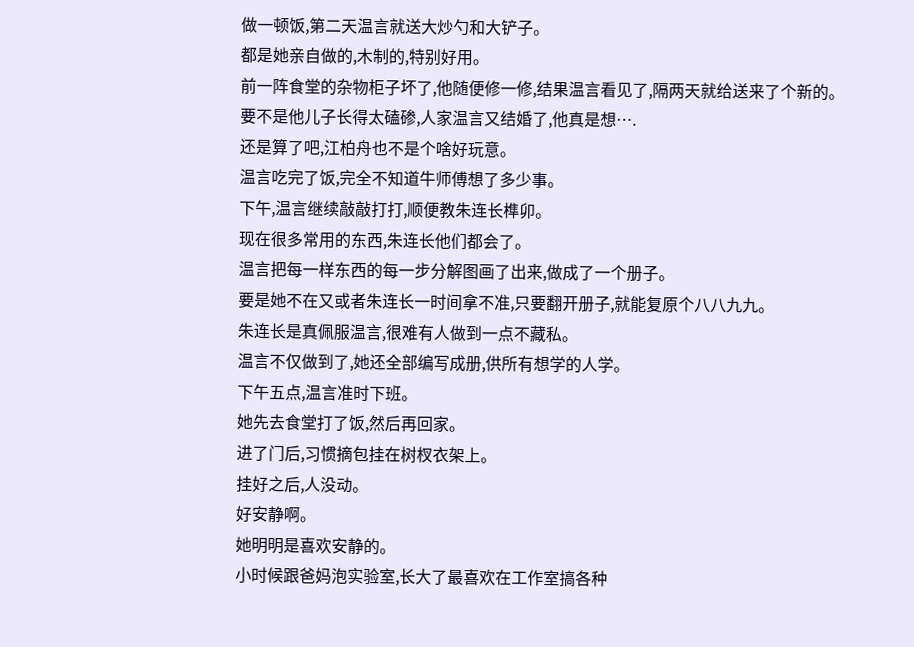做一顿饭,第二天温言就送大炒勺和大铲子。
都是她亲自做的,木制的,特别好用。
前一阵食堂的杂物柜子坏了,他随便修一修,结果温言看见了,隔两天就给送来了个新的。
要不是他儿子长得太磕碜,人家温言又结婚了,他真是想….
还是算了吧,江柏舟也不是个啥好玩意。
温言吃完了饭,完全不知道牛师傅想了多少事。
下午,温言继续敲敲打打,顺便教朱连长榫卯。
现在很多常用的东西,朱连长他们都会了。
温言把每一样东西的每一步分解图画了出来,做成了一个册子。
要是她不在又或者朱连长一时间拿不准,只要翻开册子,就能复原个八八九九。
朱连长是真佩服温言,很难有人做到一点不藏私。
温言不仅做到了,她还全部编写成册,供所有想学的人学。
下午五点,温言准时下班。
她先去食堂打了饭,然后再回家。
进了门后,习惯摘包挂在树杈衣架上。
挂好之后,人没动。
好安静啊。
她明明是喜欢安静的。
小时候跟爸妈泡实验室,长大了最喜欢在工作室搞各种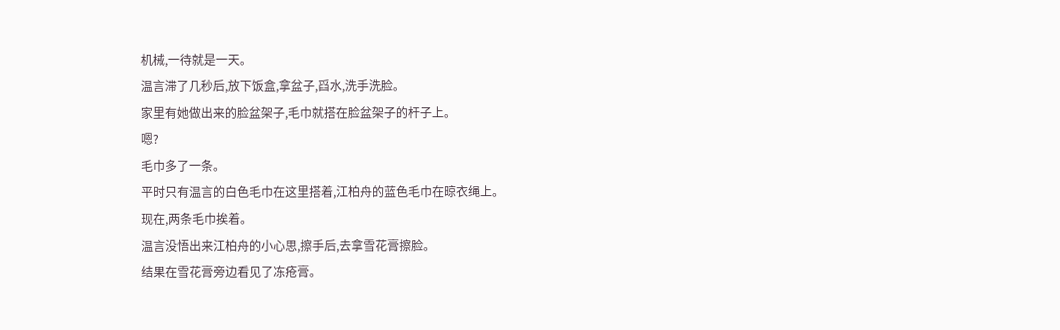机械,一待就是一天。
温言滞了几秒后,放下饭盒,拿盆子,舀水,洗手洗脸。
家里有她做出来的脸盆架子,毛巾就搭在脸盆架子的杆子上。
嗯?
毛巾多了一条。
平时只有温言的白色毛巾在这里搭着,江柏舟的蓝色毛巾在晾衣绳上。
现在,两条毛巾挨着。
温言没悟出来江柏舟的小心思,擦手后,去拿雪花膏擦脸。
结果在雪花膏旁边看见了冻疮膏。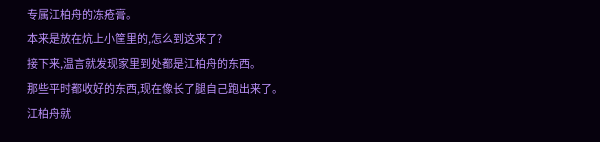专属江柏舟的冻疮膏。
本来是放在炕上小筐里的,怎么到这来了?
接下来,温言就发现家里到处都是江柏舟的东西。
那些平时都收好的东西,现在像长了腿自己跑出来了。
江柏舟就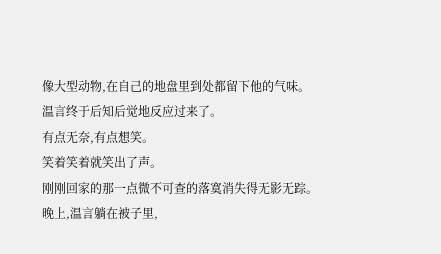像大型动物,在自己的地盘里到处都留下他的气味。
温言终于后知后觉地反应过来了。
有点无奈,有点想笑。
笑着笑着就笑出了声。
刚刚回家的那一点微不可查的落寞消失得无影无踪。
晚上,温言躺在被子里,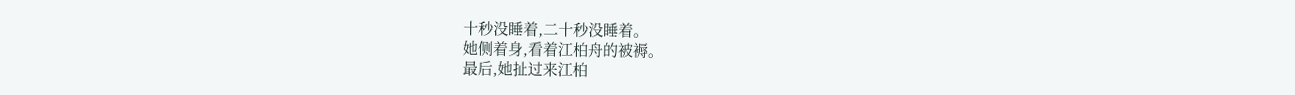十秒没睡着,二十秒没睡着。
她侧着身,看着江柏舟的被褥。
最后,她扯过来江柏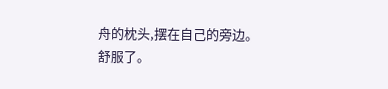舟的枕头,摆在自己的旁边。
舒服了。